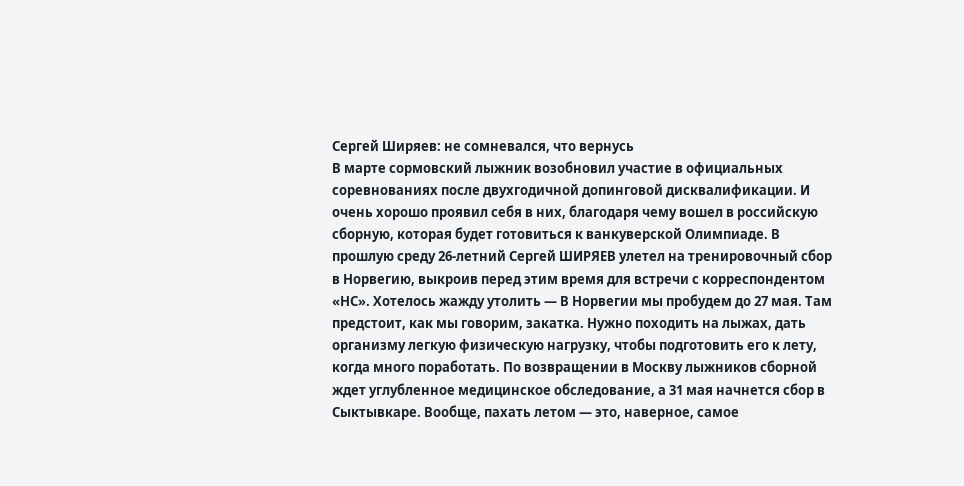Сергей Ширяев: не сомневался, что вернусь
В марте сормовский лыжник возобновил участие в официальных соревнованиях после двухгодичной допинговой дисквалификации. И очень хорошо проявил себя в них, благодаря чему вошел в российскую сборную, которая будет готовиться к ванкуверской Олимпиаде. В прошлую среду 26-летний Сергей ШИРЯЕВ улетел на тренировочный сбор в Норвегию, выкроив перед этим время для встречи с корреспондентом «НС». Хотелось жажду утолить — В Норвегии мы пробудем до 27 мая. Там предстоит, как мы говорим, закатка. Нужно походить на лыжах, дать организму легкую физическую нагрузку, чтобы подготовить его к лету, когда много поработать. По возвращении в Москву лыжников сборной ждет углубленное медицинское обследование, а 31 мая начнется сбор в Сыктывкаре. Вообще, пахать летом — это, наверное, самое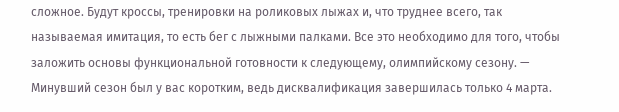сложное. Будут кроссы, тренировки на роликовых лыжах и, что труднее всего, так называемая имитация, то есть бег с лыжными палками. Все это необходимо для того, чтобы заложить основы функциональной готовности к следующему, олимпийскому сезону. — Минувший сезон был у вас коротким, ведь дисквалификация завершилась только 4 марта.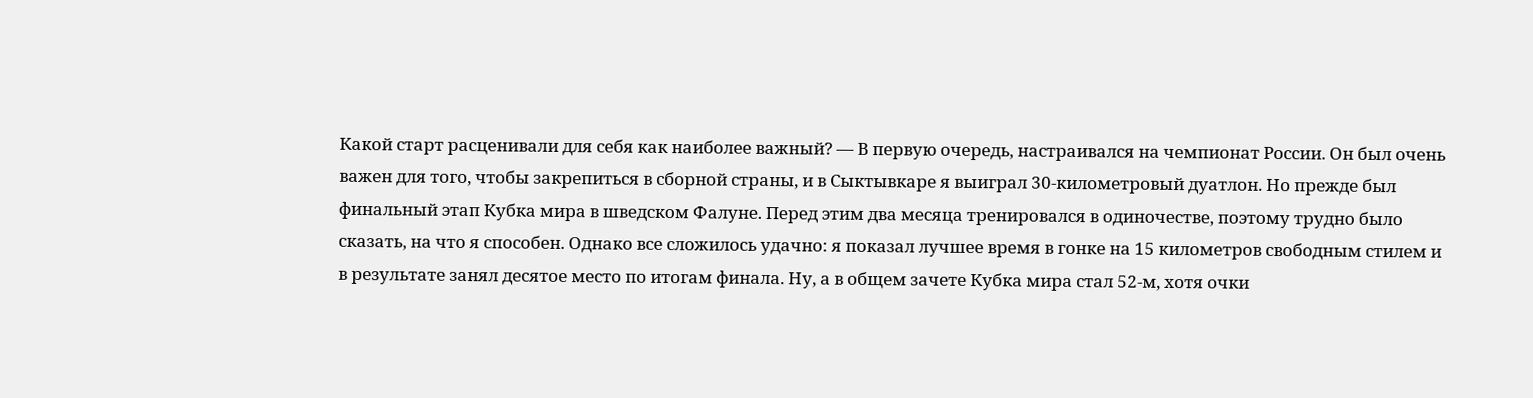Какой старт расценивали для себя как наиболее важный? — В первую очередь, настраивался на чемпионат России. Он был очень важен для того, чтобы закрепиться в сборной страны, и в Сыктывкаре я выиграл 30-километровый дуатлон. Но прежде был финальный этап Кубка мира в шведском Фалуне. Перед этим два месяца тренировался в одиночестве, поэтому трудно было сказать, на что я способен. Однако все сложилось удачно: я показал лучшее время в гонке на 15 километров свободным стилем и в результате занял десятое место по итогам финала. Ну, а в общем зачете Кубка мира стал 52‑м, хотя очки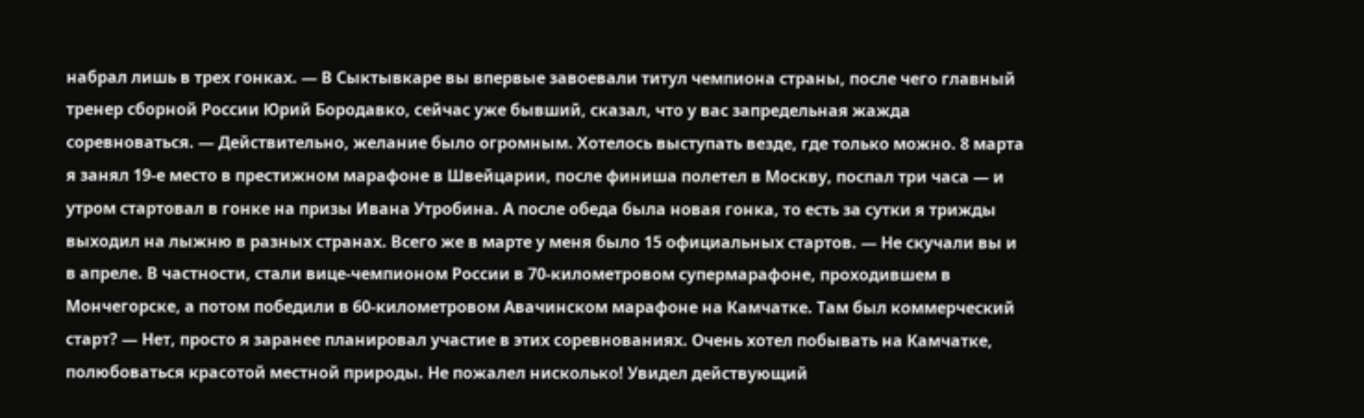набрал лишь в трех гонках. — В Сыктывкаре вы впервые завоевали титул чемпиона страны, после чего главный тренер сборной России Юрий Бородавко, сейчас уже бывший, сказал, что у вас запредельная жажда соревноваться. — Действительно, желание было огромным. Хотелось выступать везде, где только можно. 8 марта я занял 19‑е место в престижном марафоне в Швейцарии, после финиша полетел в Москву, поспал три часа — и утром стартовал в гонке на призы Ивана Утробина. А после обеда была новая гонка, то есть за сутки я трижды выходил на лыжню в разных странах. Всего же в марте у меня было 15 официальных стартов. — Не скучали вы и в апреле. В частности, стали вице-чемпионом России в 70-километровом супермарафоне, проходившем в Мончегорске, а потом победили в 60-километровом Авачинском марафоне на Камчатке. Там был коммерческий старт? — Нет, просто я заранее планировал участие в этих соревнованиях. Очень хотел побывать на Камчатке, полюбоваться красотой местной природы. Не пожалел нисколько! Увидел действующий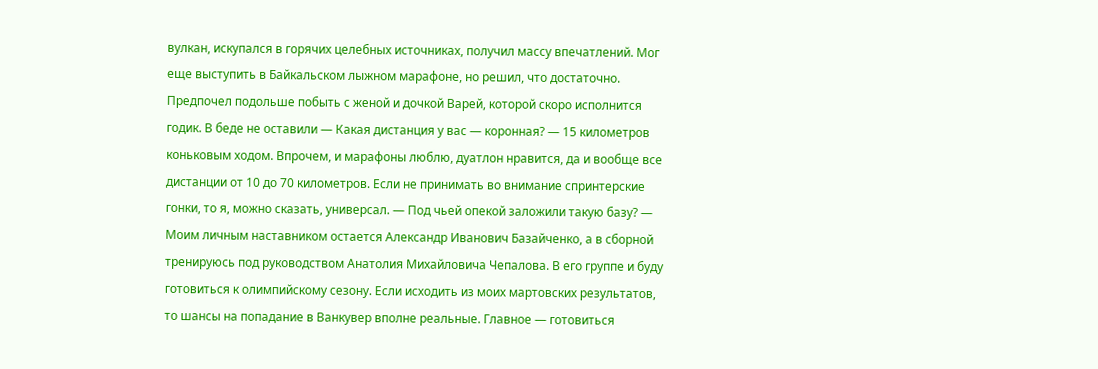вулкан, искупался в горячих целебных источниках, получил массу впечатлений. Мог еще выступить в Байкальском лыжном марафоне, но решил, что достаточно. Предпочел подольше побыть с женой и дочкой Варей, которой скоро исполнится годик. В беде не оставили — Какая дистанция у вас — коронная? — 15 километров коньковым ходом. Впрочем, и марафоны люблю, дуатлон нравится, да и вообще все дистанции от 10 до 70 километров. Если не принимать во внимание спринтерские гонки, то я, можно сказать, универсал. — Под чьей опекой заложили такую базу? — Моим личным наставником остается Александр Иванович Базайченко, а в сборной тренируюсь под руководством Анатолия Михайловича Чепалова. В его группе и буду готовиться к олимпийскому сезону. Если исходить из моих мартовских результатов, то шансы на попадание в Ванкувер вполне реальные. Главное — готовиться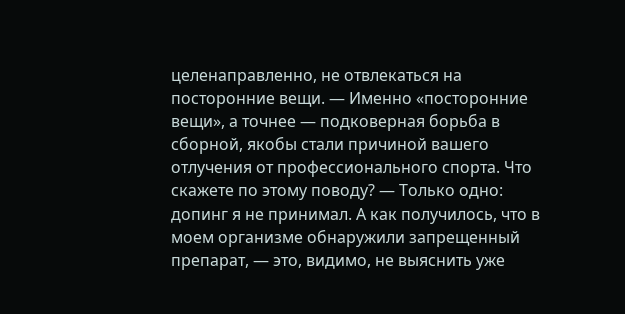целенаправленно, не отвлекаться на посторонние вещи. — Именно «посторонние вещи», а точнее — подковерная борьба в сборной, якобы стали причиной вашего отлучения от профессионального спорта. Что скажете по этому поводу? — Только одно: допинг я не принимал. А как получилось, что в моем организме обнаружили запрещенный препарат, — это, видимо, не выяснить уже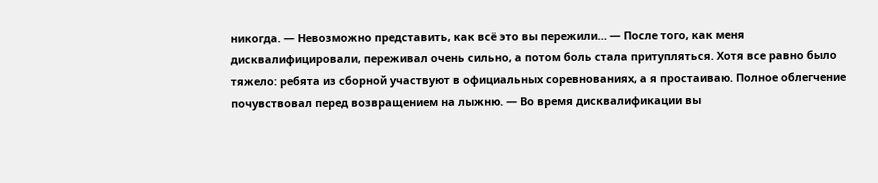никогда. — Невозможно представить, как всё это вы пережили… — После того, как меня дисквалифицировали, переживал очень сильно, а потом боль стала притупляться. Хотя все равно было тяжело: ребята из сборной участвуют в официальных соревнованиях, а я простаиваю. Полное облегчение почувствовал перед возвращением на лыжню. — Во время дисквалификации вы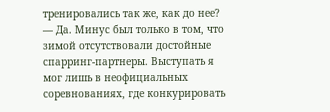тренировались так же, как до нее? — Да. Минус был только в том, что зимой отсутствовали достойные спарринг-партнеры. Выступать я мог лишь в неофициальных соревнованиях, где конкурировать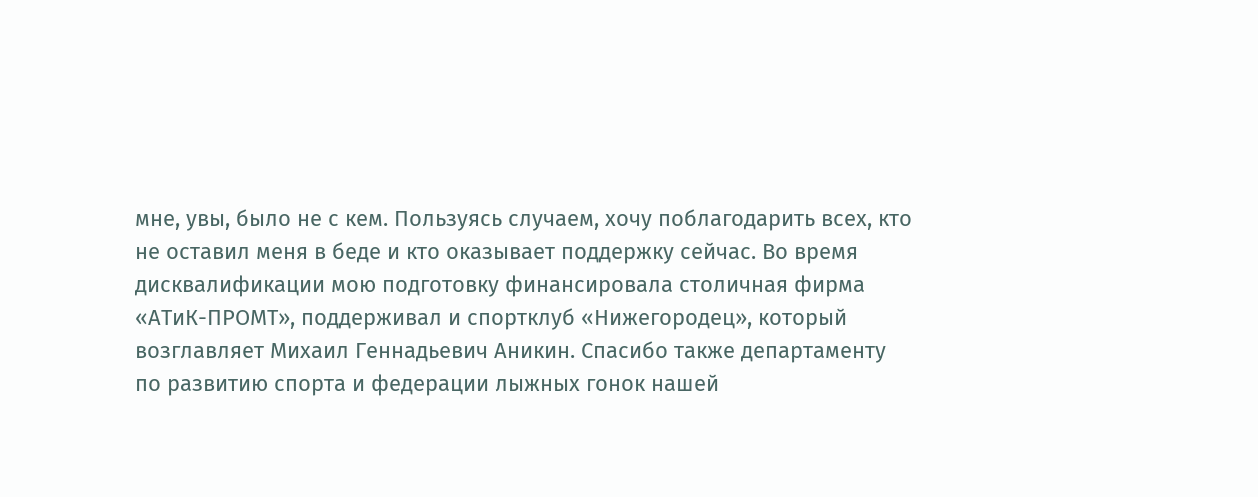мне, увы, было не с кем. Пользуясь случаем, хочу поблагодарить всех, кто не оставил меня в беде и кто оказывает поддержку сейчас. Во время дисквалификации мою подготовку финансировала столичная фирма «АТиК-ПРОМТ», поддерживал и спортклуб «Нижегородец», который возглавляет Михаил Геннадьевич Аникин. Спасибо также департаменту по развитию спорта и федерации лыжных гонок нашей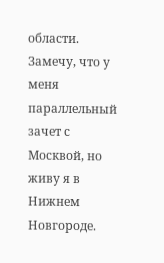области. Замечу, что у меня параллельный зачет с Москвой, но живу я в Нижнем Новгороде.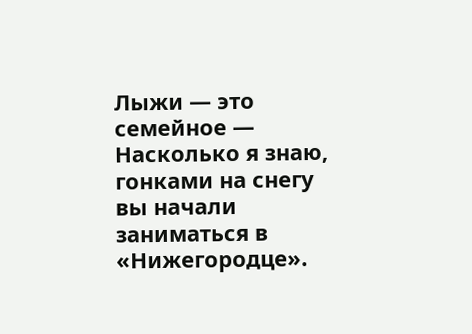Лыжи — это семейное — Насколько я знаю, гонками на снегу вы начали заниматься в «Нижегородце».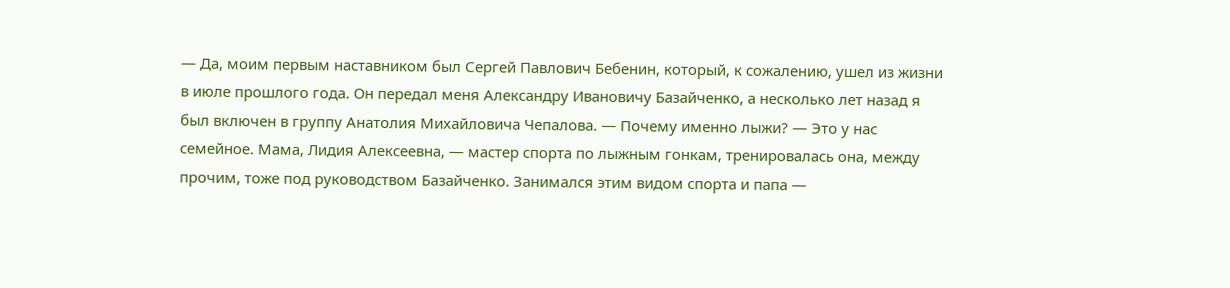— Да, моим первым наставником был Сергей Павлович Бебенин, который, к сожалению, ушел из жизни в июле прошлого года. Он передал меня Александру Ивановичу Базайченко, а несколько лет назад я был включен в группу Анатолия Михайловича Чепалова. — Почему именно лыжи? — Это у нас семейное. Мама, Лидия Алексеевна, — мастер спорта по лыжным гонкам, тренировалась она, между прочим, тоже под руководством Базайченко. Занимался этим видом спорта и папа —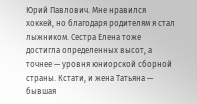Юрий Павлович. Мне нравился хоккей, но благодаря родителям я стал лыжником. Сестра Елена тоже достигла определенных высот, а точнее — уровня юниорской сборной страны. Кстати, и жена Татьяна — бывшая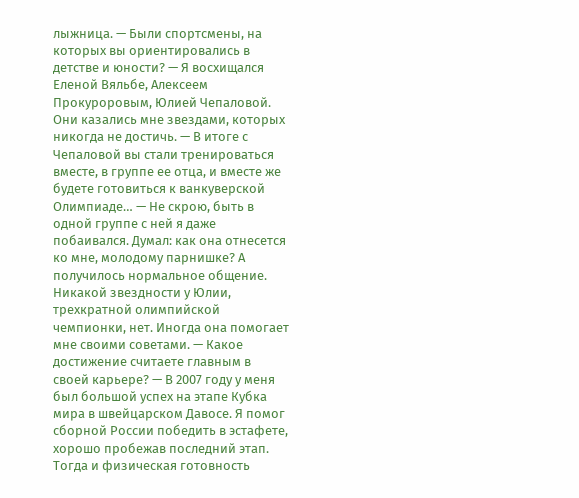лыжница. — Были спортсмены, на которых вы ориентировались в детстве и юности? — Я восхищался Еленой Вяльбе, Алексеем Прокуроровым, Юлией Чепаловой. Они казались мне звездами, которых никогда не достичь. — В итоге с Чепаловой вы стали тренироваться вместе, в группе ее отца, и вместе же будете готовиться к ванкуверской Олимпиаде… — Не скрою, быть в одной группе с ней я даже побаивался. Думал: как она отнесется ко мне, молодому парнишке? А получилось нормальное общение. Никакой звездности у Юлии, трехкратной олимпийской чемпионки, нет. Иногда она помогает мне своими советами. — Какое достижение считаете главным в своей карьере? — В 2007 году у меня был большой успех на этапе Кубка мира в швейцарском Давосе. Я помог сборной России победить в эстафете, хорошо пробежав последний этап. Тогда и физическая готовность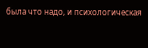была что надо, и психологическая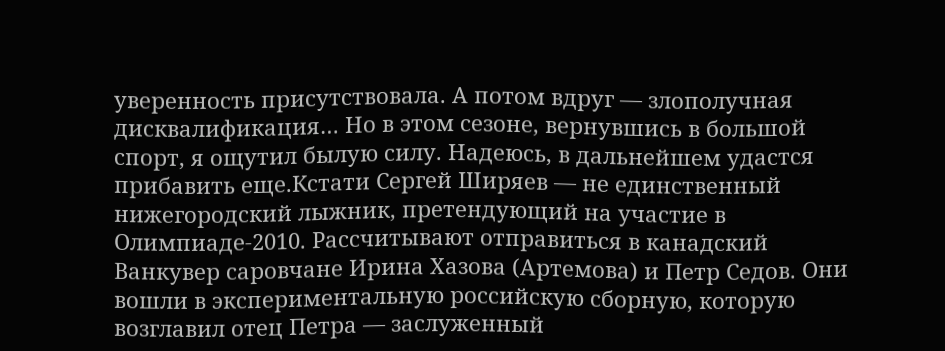уверенность присутствовала. А потом вдруг — злополучная дисквалификация… Но в этом сезоне, вернувшись в большой спорт, я ощутил былую силу. Надеюсь, в дальнейшем удастся прибавить еще.Кстати Сергей Ширяев — не единственный нижегородский лыжник, претендующий на участие в Олимпиаде-2010. Рассчитывают отправиться в канадский Ванкувер саровчане Ирина Хазова (Артемова) и Петр Седов. Они вошли в экспериментальную российскую сборную, которую возглавил отец Петра — заслуженный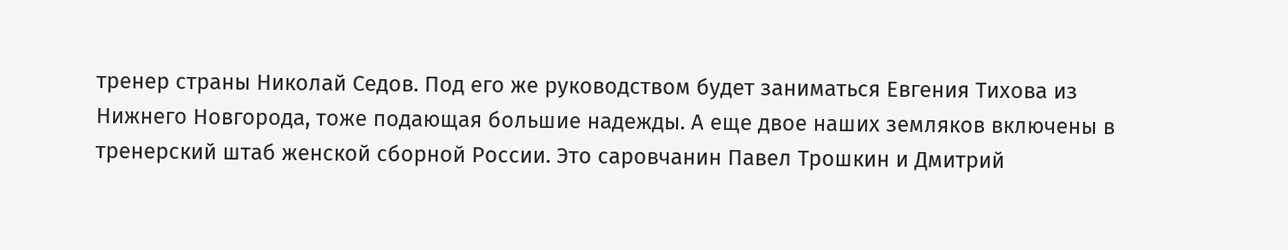тренер страны Николай Седов. Под его же руководством будет заниматься Евгения Тихова из Нижнего Новгорода, тоже подающая большие надежды. А еще двое наших земляков включены в тренерский штаб женской сборной России. Это саровчанин Павел Трошкин и Дмитрий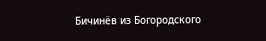Бичинёв из Богородского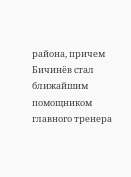района, причем Бичинёв стал ближайшим помощником главного тренера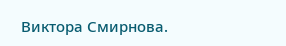Виктора Смирнова.